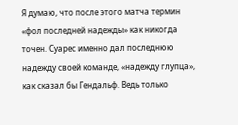Я думаю, что после этого матча термин «фол последней надежды» как никогда точен. Суарес именно дал последнюю надежду своей команде, «надежду глупца», как сказал бы Гендальф. Ведь только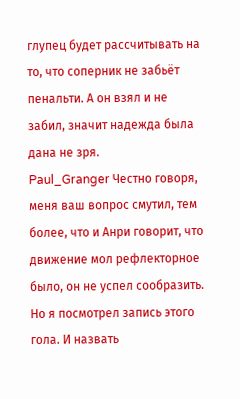глупец будет рассчитывать на то, что соперник не забьёт пенальти. А он взял и не забил, значит надежда была дана не зря.
Paul_Granger Честно говоря, меня ваш вопрос смутил, тем более, что и Анри говорит, что движение мол рефлекторное было, он не успел сообразить. Но я посмотрел запись этого гола. И назвать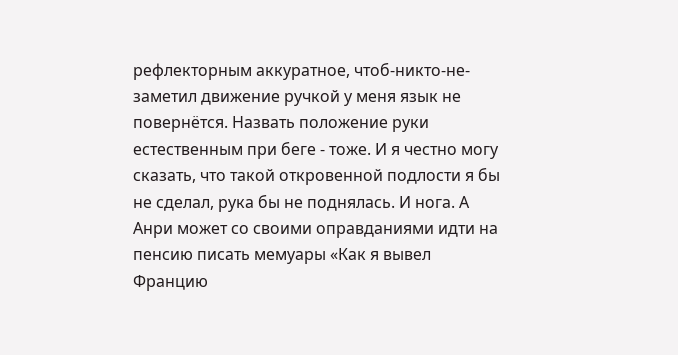рефлекторным аккуратное, чтоб-никто-не-заметил движение ручкой у меня язык не повернётся. Назвать положение руки естественным при беге - тоже. И я честно могу сказать, что такой откровенной подлости я бы не сделал, рука бы не поднялась. И нога. А Анри может со своими оправданиями идти на пенсию писать мемуары «Как я вывел Францию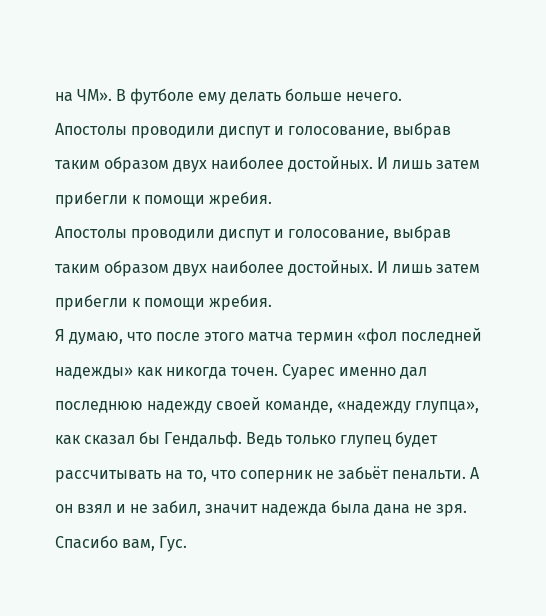на ЧМ». В футболе ему делать больше нечего.
Апостолы проводили диспут и голосование, выбрав таким образом двух наиболее достойных. И лишь затем прибегли к помощи жребия.
Апостолы проводили диспут и голосование, выбрав таким образом двух наиболее достойных. И лишь затем прибегли к помощи жребия.
Я думаю, что после этого матча термин «фол последней надежды» как никогда точен. Суарес именно дал последнюю надежду своей команде, «надежду глупца», как сказал бы Гендальф. Ведь только глупец будет рассчитывать на то, что соперник не забьёт пенальти. А он взял и не забил, значит надежда была дана не зря.
Спасибо вам, Гус.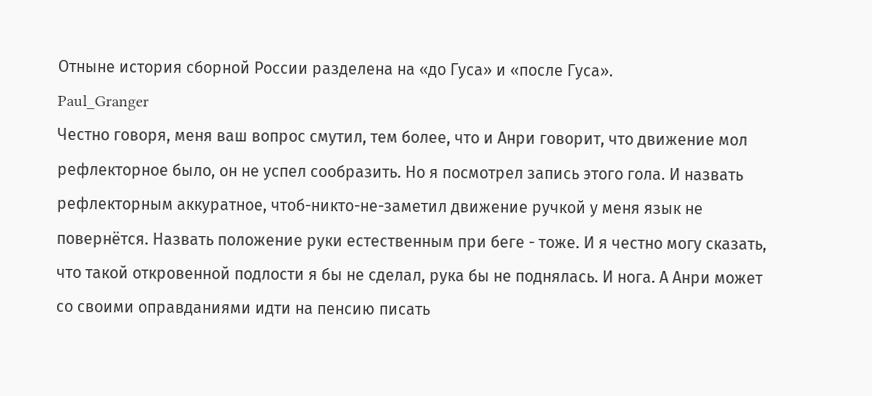Отныне история сборной России разделена на «до Гуса» и «после Гуса».
Paul_Granger
Честно говоря, меня ваш вопрос смутил, тем более, что и Анри говорит, что движение мол рефлекторное было, он не успел сообразить. Но я посмотрел запись этого гола. И назвать рефлекторным аккуратное, чтоб-никто-не-заметил движение ручкой у меня язык не повернётся. Назвать положение руки естественным при беге - тоже. И я честно могу сказать, что такой откровенной подлости я бы не сделал, рука бы не поднялась. И нога. А Анри может со своими оправданиями идти на пенсию писать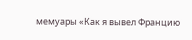мемуары «Как я вывел Францию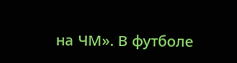на ЧМ». В футболе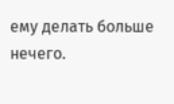ему делать больше нечего.